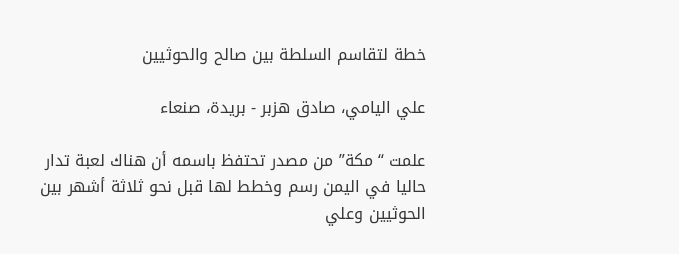خطة لتقاسم السلطة بين صالح والحوثيين

علي اليامي، صادق هزبر - بريدة، صنعاء

علمت “مكة” من مصدر تحتفظ باسمه أن هناك لعبة تدار حاليا في اليمن رسم وخطط لها قبل نحو ثلاثة أشهر بين الحوثيين وعلي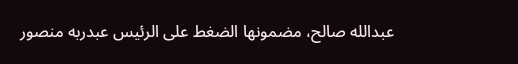عبدالله صالح، مضمونها الضغط على الرئيس عبدربه منصور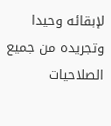لإبقائه وحيدا وتجريده من جميع الصلاحيات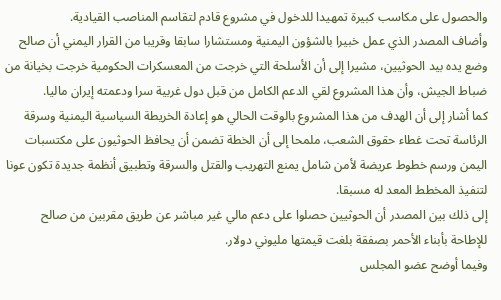والحصول على مكاسب كبيرة تمهيدا للدخول في مشروع قادم لتقاسم المناصب القيادية.
وأضاف المصدر الذي عمل خبيرا بالشؤون اليمنية ومستشارا سابقا وقريبا من القرار اليمني أن صالح وضع يده بيد الحوثيين، مشيرا إلى أن الأسلحة التي خرجت من المعسكرات الحكومية خرجت بخيانة من ضباط الجيش، وأن هذا المشروع لقي الدعم الكامل من قبل دول غربية سرا ودعمته إيران ماليا.
كما أشار إلى أن الهدف من هذا المشروع بالوقت الحالي هو إعادة الخريطة السياسية اليمنية وسرقة الرئاسة تحت غطاء حقوق الشعب، ملمحا إلى أن الخطة تضمن أن يحافظ الحوثيون على مكتسبات اليمن ورسم خطوط عريضة لأمن شامل يمنع التهريب والقتل والسرقة وتطبيق أنظمة جديدة تكون عونا لتنفيذ المخطط المعد له مسبقا.
إلى ذلك بين المصدر أن الحوثيين حصلوا على دعم مالي غير مباشر عن طريق مقربين من صالح للإطاحة بأبناء الأحمر بصفقة بلغت قيمتها مليوني دولار.
وفيما أوضح عضو المجلس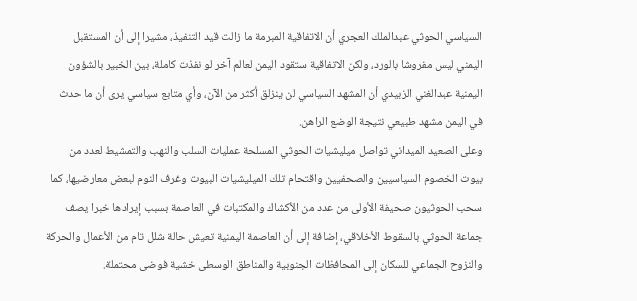السياسي الحوثي عبدالملك العجري أن الاتفاقية المبرمة ما زالت قيد التنفيذ، مشيرا إلى أن المستقبل اليمني ليس مفروشا بالورد، ولكن الاتفاقية ستقود اليمن لعالم آخر لو نفذت كاملة، بين الخبير بالشؤون اليمنية عبدالغني الزبيدي أن المشهد السياسي لن ينزلق أكثر من الآن، وأي متابع سياسي يرى أن ما حدث في اليمن مشهد طبيعي نتيجة الوضع الراهن.
وعلى الصعيد الميداني تواصل ميليشيات الحوثي المسلحة عمليات السلب والنهب والتمشيط لعدد من بيوت الخصوم السياسيين والصحفيين واقتحام تلك الميليشيات البيوت وغرف النوم لبعض معارضيها، كما سحب الحوثيون صحيفة الأولى من عدد من الأكشاك والمكتبات في العاصمة بسبب إيرادها خبرا يصف جماعة الحوثي بالسقوط الأخلاقي، إضافة إلى أن العاصمة اليمنية تعيش حالة شلل تام من الأعمال والحركة والنزوح الجماعي للسكان إلى المحافظات الجنوبية والمناطق الوسطى خشية فوضى محتملة.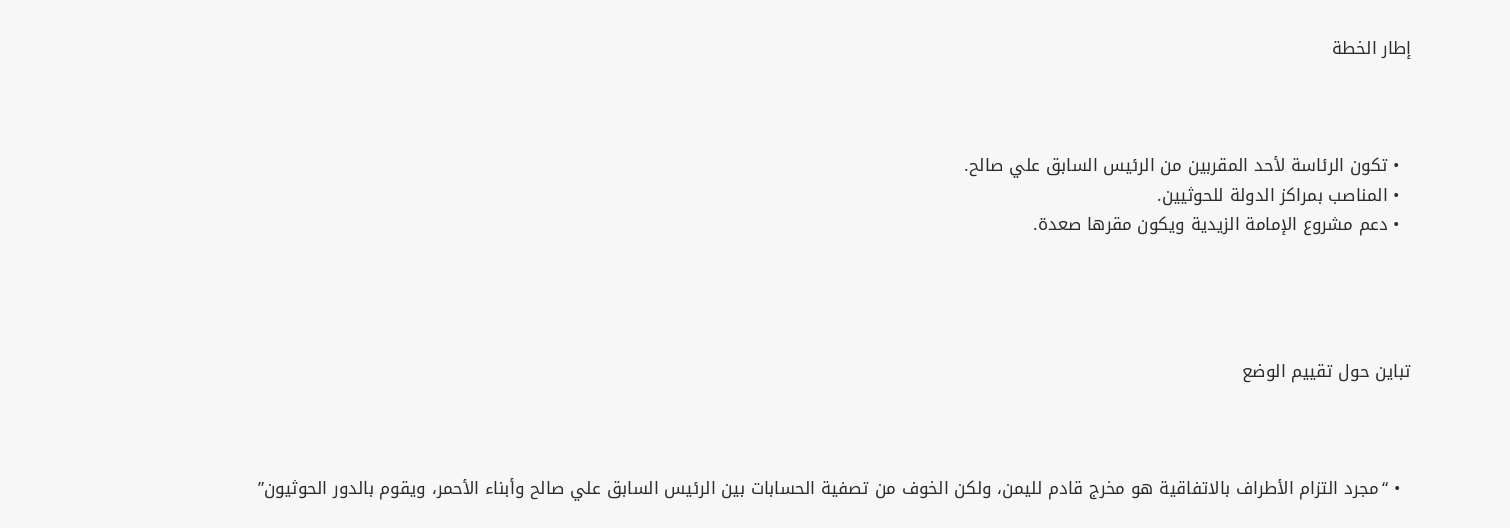إطار الخطة



  • تكون الرئاسة لأحد المقربين من الرئيس السابق علي صالح.
  • المناصب بمراكز الدولة للحوثيين.
  • دعم مشروع الإمامة الزيدية ويكون مقرها صعدة.




تباين حول تقييم الوضع



  • “مجرد التزام الأطراف بالاتفاقية هو مخرج قادم لليمن، ولكن الخوف من تصفية الحسابات بين الرئيس السابق علي صالح وأبناء الأحمر، ويقوم بالدور الحوثيون”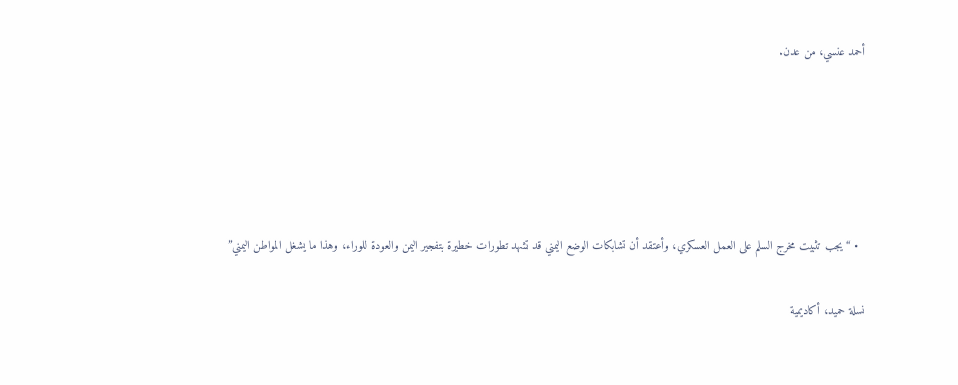أحمد عنسي، من عدن.





  • “يجب تثبيت مخرج السلم على العمل العسكري، وأعتقد أن تشابكات الوضع اليمني قد تشهد تطورات خطيرة بتفجير اليمن والعودة للوراء، وهذا ما يشغل المواطن اليمني”

نسلة حميد، أكاديمية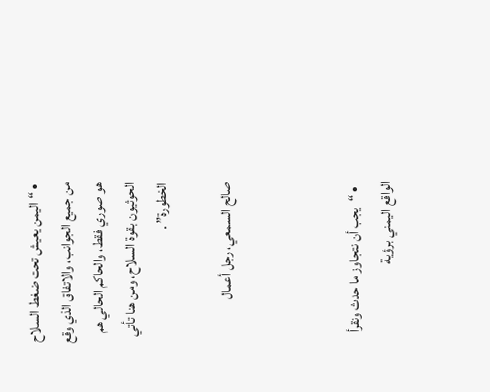• “اليمن يعيش تحت ضغط السلاح من جميع الجوانب، والاتفاق الذي وقع هو صوري فقط، والحاكم الحالي هم الحوثيون بقوة السلاح، ومن هنا تأتي الخطورة” .

صالح السمعي، رجل أعمال



  • “يجب أن نتجاوز ما حدث ونقرأ الواقع اليمني برؤية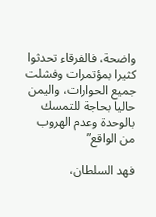واضحة، فالفرقاء تحدثوا كثيرا بمؤتمرات وفشلت جميع الحوارات، واليمن حاليا بحاجة للتمسك بالوحدة وعدم الهروب من الواقع”

فهد السلطان،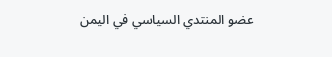عضو المنتدي السياسي في اليمن